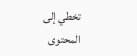تخطي إلى المحتوى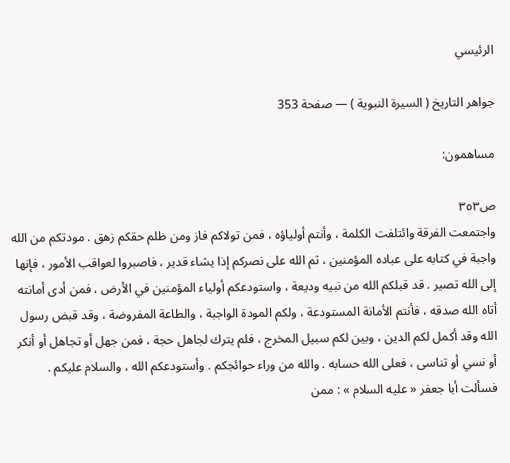الرئيسي

جواهر التاريخ ( السيرة النبوية ) — صفحة 353

مساهمون:

ص٣٥٣
واجتمعت الفرقة وائتلفت الكلمة ، وأنتم أولياؤه ، فمن تولاكم فاز ومن ظلم حقكم زهق . مودتكم من الله واجبة في كتابه على عباده المؤمنين ، ثم الله على نصركم إذا يشاء قدير ، فاصبروا لعواقب الأمور ، فإنها إلى الله تصير . قد قبلكم الله من نبيه وديعة ، واستودعكم أولياء المؤمنين في الأرض ، فمن أدى أمانته أتاه الله صدقه ، فأنتم الأمانة المستودعة ، ولكم المودة الواجبة ، والطاعة المفروضة ، وقد قبض رسول الله وقد أكمل لكم الدين ، وبين لكم سبيل المخرج ، فلم يترك لجاهل حجة ، فمن جهل أو تجاهل أو أنكر أو نسي أو تناسى ، فعلى الله حسابه . والله من وراء حوائجكم . وأستودعكم الله ، والسلام عليكم . فسألت أبا جعفر « عليه السلام » : ممن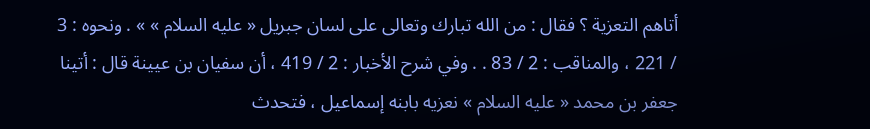أتاهم التعزية ؟ فقال : من الله تبارك وتعالى على لسان جبريل « عليه السلام » » . ونحوه : 3 / 221 ، والمناقب : 2 / 83 . . وفي شرح الأخبار : 2 / 419 ، أن سفيان بن عيينة قال : أتينا جعفر بن محمد « عليه السلام » نعزيه بابنه إسماعيل ، فتحدث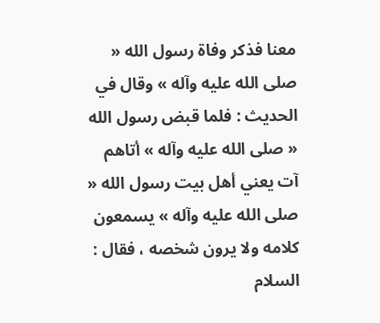معنا فذكر وفاة رسول الله « صلى الله عليه وآله » وقال في الحديث : فلما قبض رسول الله « صلى الله عليه وآله » أتاهم آت يعني أهل بيت رسول الله « صلى الله عليه وآله » يسمعون كلامه ولا يرون شخصه ، فقال : السلام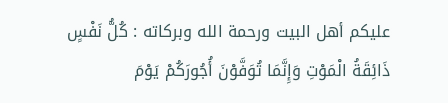عليكم أهل البيت ورحمة الله وبركاته : كُلُّ نَفْسٍ ذَائِقَةُ الْمَوْتِ وَإِنَّمَا تُوَفَّوْنَ أُجُورَكُمْ يَوْمَ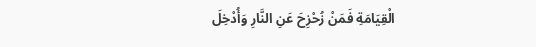الْقِيَامَةِ فَمَنْ زُحْزِحَ عَنِ النَّارِ وَأُدْخِلَ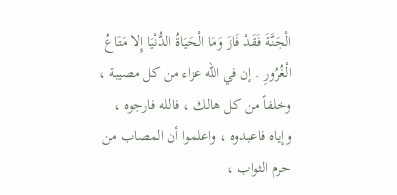الْجَنَّةَ فَقَدْ فَازَ وَمَا الْحَيَاةُ الدُّنْيَا إِلا مَتَاعُ الْغُرُورِ . إن في الله عزاء من كل مصيبة ، وخلفاً من كل هالك ، فالله فارجوه ، وإياه فاعبدوه ، واعلموا أن المصاب من حرم الثواب ،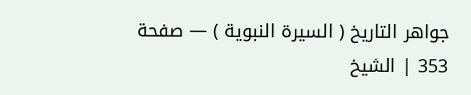جواهر التاريخ ( السيرة النبوية ) — صفحة 353 | الشيخ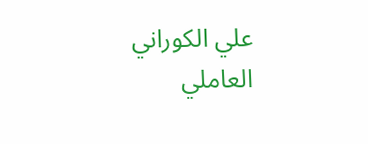علي الكوراني العاملي